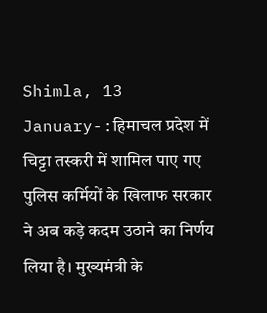Shimla, 13 January-:हिमाचल प्रदेश में चिट्टा तस्करी में शामिल पाए गए पुलिस कर्मियों के खिलाफ सरकार ने अब कड़े कदम उठाने का निर्णय लिया है। मुख्यमंत्री के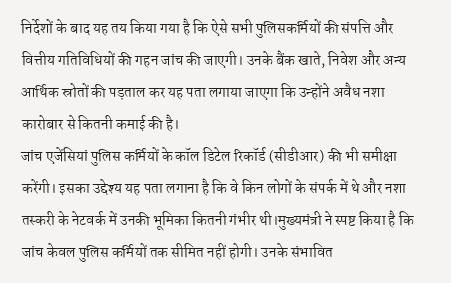निर्देशों के बाद यह तय किया गया है कि ऐसे सभी पुलिसकर्मियों की संपत्ति और वित्तीय गतिविधियों की गहन जांच की जाएगी। उनके बैंक खाते, निवेश और अन्य आर्थिक स्रोतों की पड़ताल कर यह पता लगाया जाएगा कि उन्होंने अवैध नशा कारोबार से कितनी कमाई की है।
जांच एजेंसियां पुलिस कर्मियों के कॉल डिटेल रिकॉर्ड (सीडीआर) की भी समीक्षा करेंगी। इसका उद्देश्य यह पता लगाना है कि वे किन लोगों के संपर्क में थे और नशा तस्करी के नेटवर्क में उनकी भूमिका कितनी गंभीर थी।मुख्यमंत्री ने स्पष्ट किया है कि जांच केवल पुलिस कर्मियों तक सीमित नहीं होगी। उनके संभावित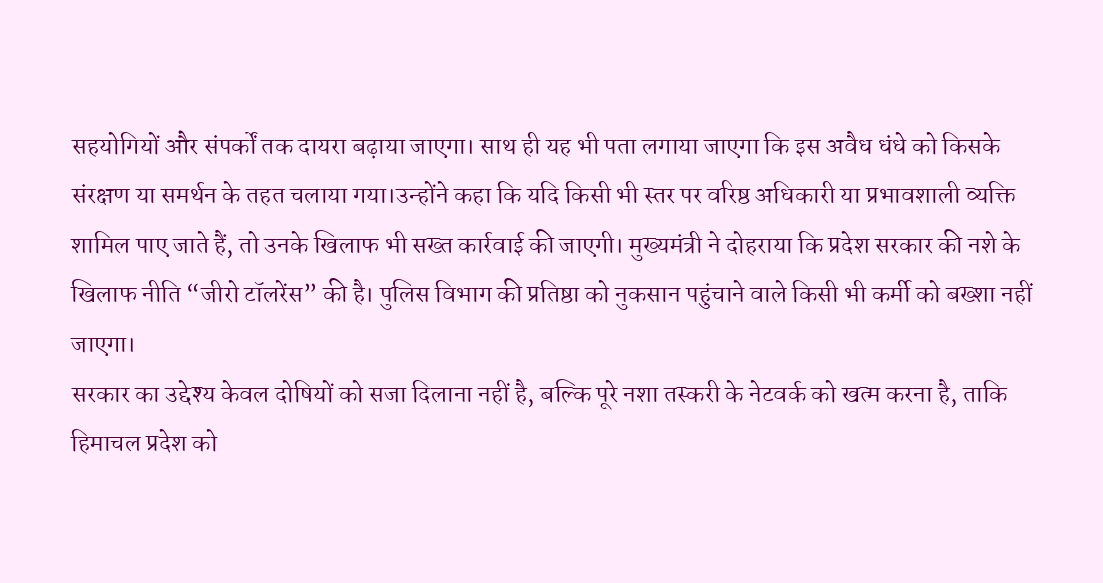सहयोगियों और संपर्कों तक दायरा बढ़ाया जाएगा। साथ ही यह भी पता लगाया जाएगा कि इस अवैध धंधे को किसके संरक्षण या समर्थन के तहत चलाया गया।उन्होंने कहा कि यदि किसी भी स्तर पर वरिष्ठ अधिकारी या प्रभावशाली व्यक्ति शामिल पाए जाते हैं, तो उनके खिलाफ भी सख्त कार्रवाई की जाएगी। मुख्यमंत्री ने दोहराया कि प्रदेश सरकार की नशे के खिलाफ नीति “जीरो टॉलरेंस” की है। पुलिस विभाग की प्रतिष्ठा को नुकसान पहुंचाने वाले किसी भी कर्मी को बख्शा नहीं जाएगा।
सरकार का उद्देश्य केवल दोषियों को सजा दिलाना नहीं है, बल्कि पूरे नशा तस्करी के नेटवर्क को खत्म करना है, ताकि हिमाचल प्रदेश को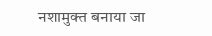नशामुक्त बनाया जा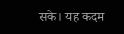सके। यह कदम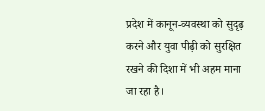प्रदेश में कानून-व्यवस्था को सुदृढ़ करने और युवा पीढ़ी को सुरक्षित रखने की दिशा में भी अहम माना जा रहा है।